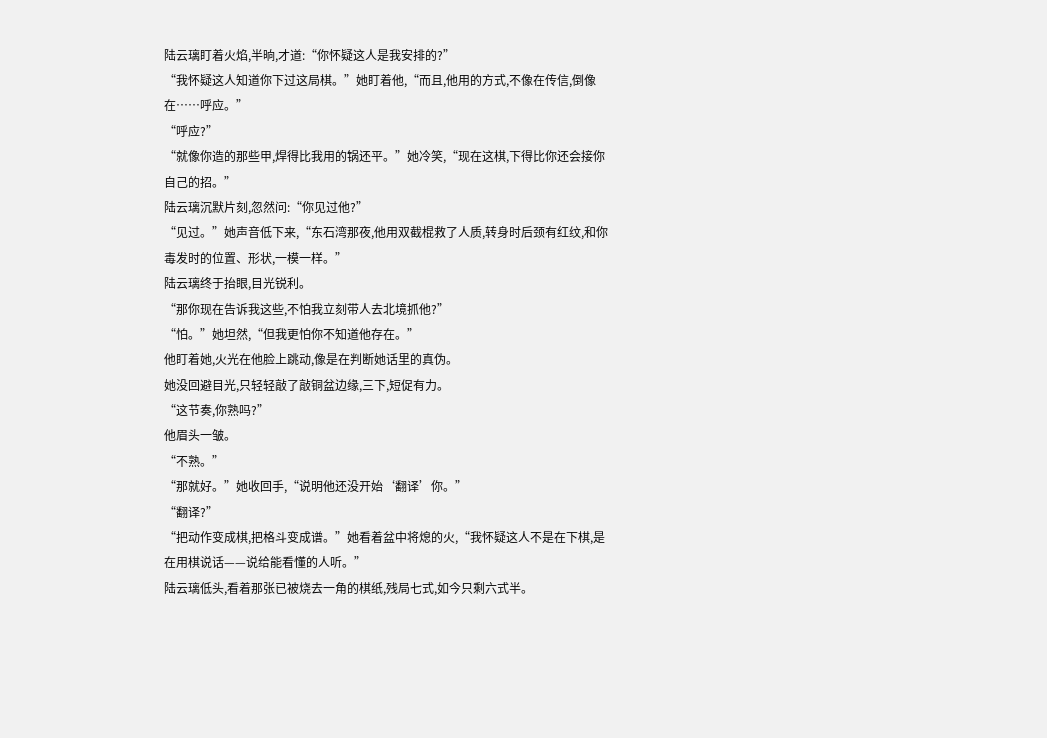陆云璃盯着火焰,半晌,才道:“你怀疑这人是我安排的?”
“我怀疑这人知道你下过这局棋。”她盯着他,“而且,他用的方式,不像在传信,倒像在……呼应。”
“呼应?”
“就像你造的那些甲,焊得比我用的锅还平。”她冷笑,“现在这棋,下得比你还会接你自己的招。”
陆云璃沉默片刻,忽然问:“你见过他?”
“见过。”她声音低下来,“东石湾那夜,他用双截棍救了人质,转身时后颈有红纹,和你毒发时的位置、形状,一模一样。”
陆云璃终于抬眼,目光锐利。
“那你现在告诉我这些,不怕我立刻带人去北境抓他?”
“怕。”她坦然,“但我更怕你不知道他存在。”
他盯着她,火光在他脸上跳动,像是在判断她话里的真伪。
她没回避目光,只轻轻敲了敲铜盆边缘,三下,短促有力。
“这节奏,你熟吗?”
他眉头一皱。
“不熟。”
“那就好。”她收回手,“说明他还没开始‘翻译’你。”
“翻译?”
“把动作变成棋,把格斗变成谱。”她看着盆中将熄的火,“我怀疑这人不是在下棋,是在用棋说话——说给能看懂的人听。”
陆云璃低头,看着那张已被烧去一角的棋纸,残局七式,如今只剩六式半。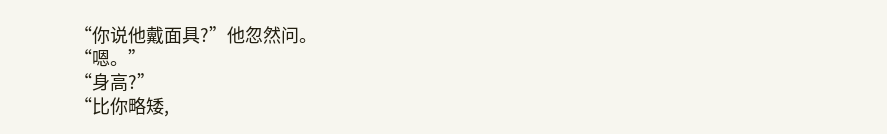“你说他戴面具?”他忽然问。
“嗯。”
“身高?”
“比你略矮,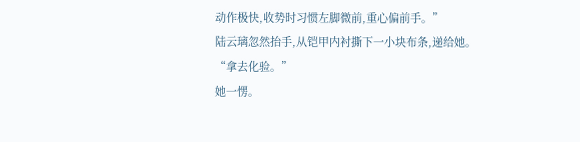动作极快,收势时习惯左脚微前,重心偏前手。”
陆云璃忽然抬手,从铠甲内衬撕下一小块布条,递给她。
“拿去化验。”
她一愣。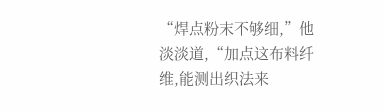“焊点粉末不够细,”他淡淡道,“加点这布料纤维,能测出织法来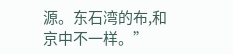源。东石湾的布,和京中不一样。”